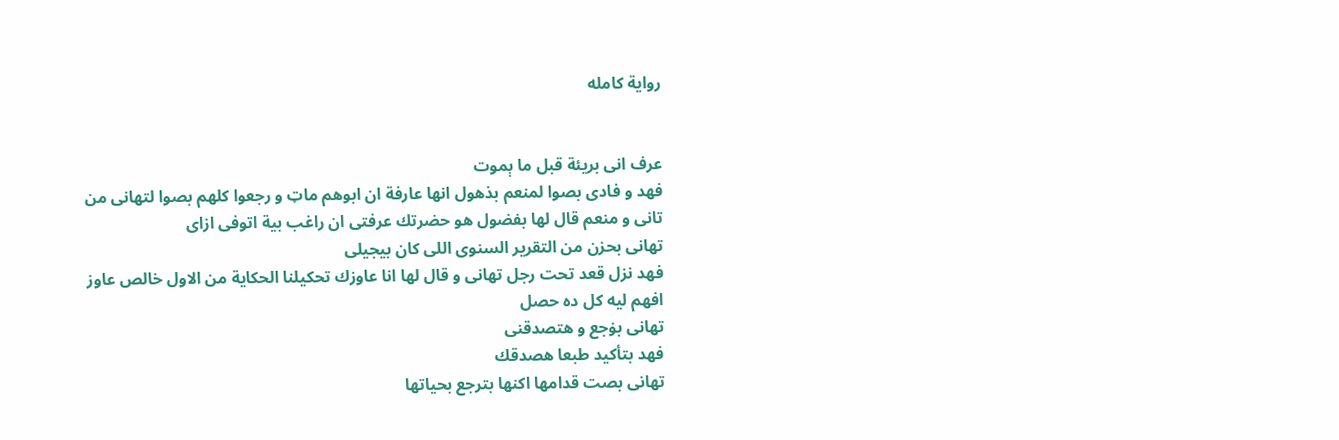رواية كامله


عرف انى بريئة قبل ما ېموت
فهد و فادى بصوا لمنعم بذهول انها عارفة ان ابوهم ماټ و رجعوا كلهم بصوا لتهانى من تانى و منعم قال لها بفضول هو حضرتك عرفتى ان راغب بية اتوفى ازاى
تهانى بحزن من التقرير السنوى اللى كان بيجيلى
فهد نزل قعد تحت رجل تهانى و قال لها انا عاوزك تحكيلنا الحكاية من الاول خالص عاوز افهم ليه كل ده حصل
تهانى بۏجع و هتصدقنى
فهد بتأكيد طبعا هصدقك
تهانى بصت قدامها اكنها بترجع بحياتها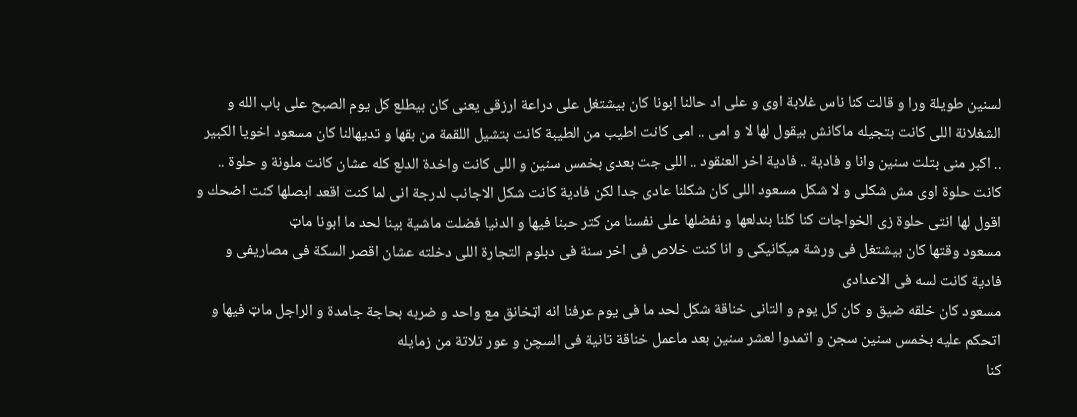لسنين طويلة ورا و قالت كنا ناس غلابة اوى و على اد حالنا ابونا كان بيشتغل على دراعة ارزقى يعنى كان بيطلع كل يوم الصبح على باب الله و الشغلانة اللى كانت بتجيله ماكانش بيقول لها لا و امى .. امى كانت اطيب من الطيبة كانت بتشيل اللقمة من بقها و تديهالنا كان مسعود اخويا الكبير .. اكبر منى بتلت سنين وانا و فادية .. فادية اخر العنقود .. اللى جت بعدى بخمس سنين و اللى كانت واخدة الدلع كله عشان كانت ملونة و حلوة .. كانت حلوة اوى مش شكلى و لا شكل مسعود اللى كان شكلنا عادى جدا لكن فادية كانت شكل الاجانب لدرجة انى لما كنت اقعد ابصلها كنت اضحك و اقول لها انتى حلوة زى الخواجات كنا كلنا بندلعها و نفضلها على نفسنا من كتر حبنا فيها و الدنيا فضلت ماشية بينا لحد ما ابونا ماټ
مسعود وقتها كان بيشتغل فى ورشة ميكانيكى و انا كنت خلاص فى اخر سنة فى دبلوم التجارة اللى دخلته عشان اقصر السكة فى مصاريفى و فادية كانت لسه فى الاعدادى
مسعود كان خلقه ضيق و كان كل يوم و التانى خناقة شكل لحد ما فى يوم عرفنا انه اټخانق مع واحد و ضربه بحاجة جامدة و الراجل ماټ فيها و اتحكم عليه بخمس سنين سجن و اتمدوا لعشر سنين بعد ماعمل خناقة تانية فى السچن و عور تلاتة من زمايله
كنا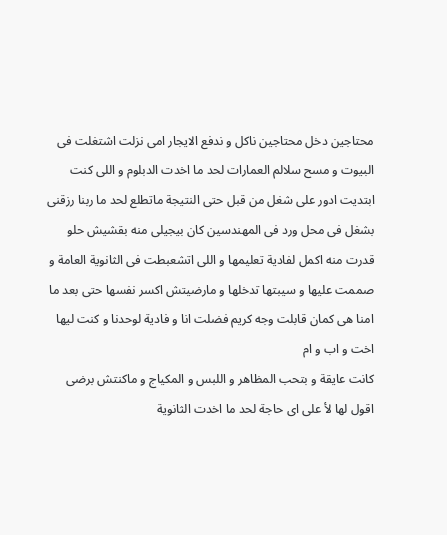محتاجين دخل محتاجين ناكل و ندفع الايجار امى نزلت اشتغلت فى البيوت و مسح سلالم العمارات لحد ما اخدت الدبلوم و اللى كنت ابتديت ادور على شغل من قبل حتى النتيجة ماتطلع لحد ما ربنا رزقنى بشغل فى محل ورد فى المهندسين كان بيجيلى منه بقشيش حلو قدرت منه اكمل لفادية تعليمها و اللى اتشعبطت فى الثانوية العامة و صممت عليها و سيبتها تدخلها و مارضيتش اكسر نفسها حتى بعد ما امنا هى كمان قابلت وجه كريم فضلت انا و فادية لوحدنا و كنت ليها اخت و اب و ام
كانت عايقة و بتحب المظاهر و اللبس و المكياج و ماكنتش برضى اقول لها لأ على اى حاجة لحد ما اخدت الثانوية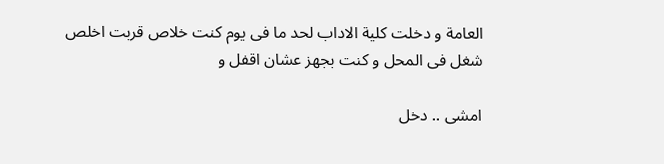العامة و دخلت كلية الاداب لحد ما فى يوم كنت خلاص قربت اخلص شغل فى المحل و كنت بجهز عشان اقفل و

امشى .. دخل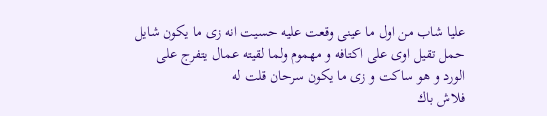عليا شاب من اول ما عينى وقعت عليه حسيت انه زى ما يكون شايل حمل تقيل اوى على اكتافه و مهموم ولما لقيته عمال يتفرج على الورد و هو ساكت و زى ما يكون سرحان قلت له
فلاش باك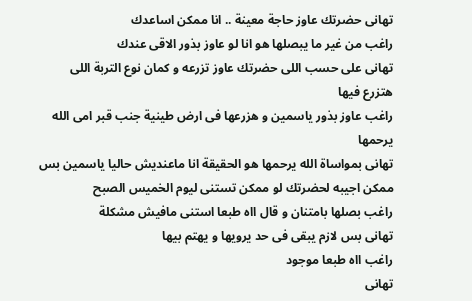تهانى حضرتك عاوز حاجة معينة .. انا ممكن اساعدك
راغب من غير ما يبصلها هو انا لو عاوز بذور الاقى عندك
تهانى على حسب اللى حضرتك عاوز تزرعه و كمان نوع التربة اللى هتزرع فيها
راغب عاوز بذور ياسمين و هزرعها فى ارض طينية جنب قبر امى الله يرحمها
تهانى بمواساة الله يرحمها هو الحقيقة انا ماعنديش حاليا ياسمين بس ممكن اجيبه لحضرتك لو ممكن تستنى ليوم الخميس الصبح
راغب بصلها بامتنان و قال ااه طبعا استنى مافيش مشكلة
تهانى بس لازم يبقى فى حد يرويها و يهتم بيها
راغب ااه طبعا موجود
تهانى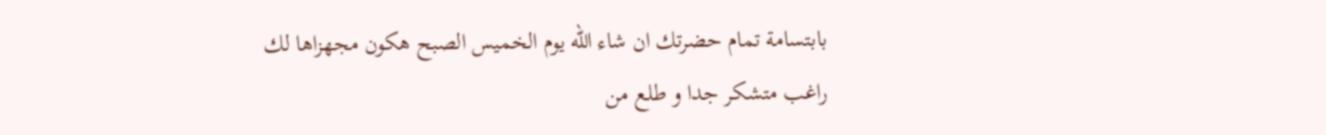بابتسامة تمام حضرتك ان شاء الله يوم الخميس الصبح هكون مجهزاها لك
راغب متشكر جدا و طلع من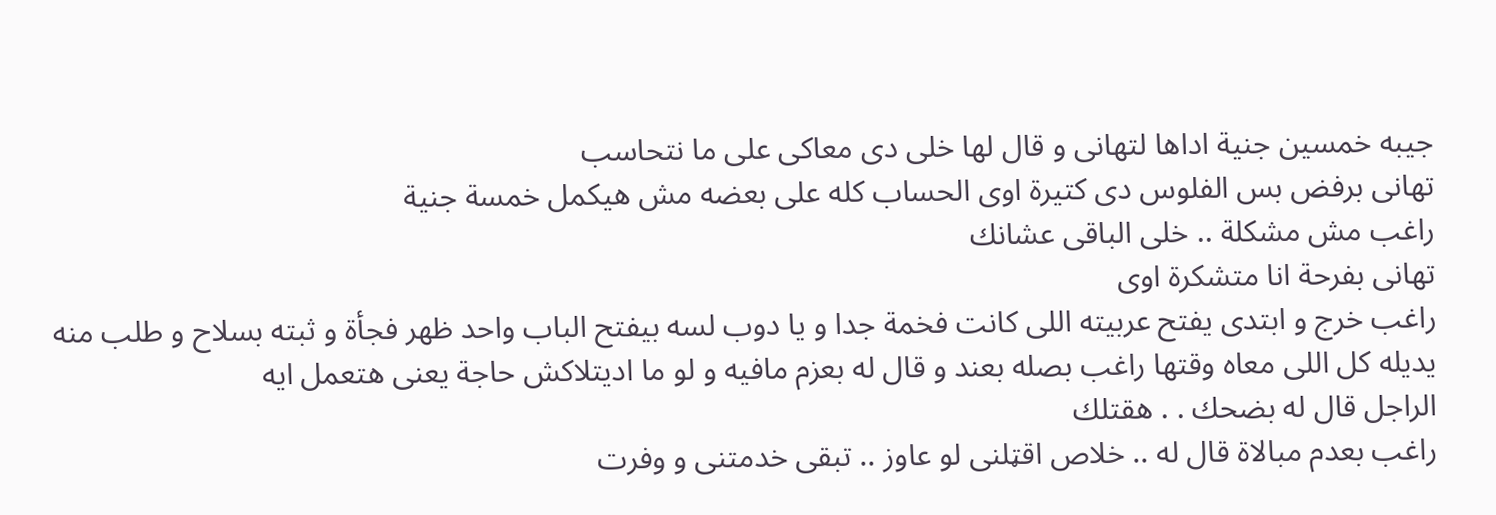جيبه خمسين جنية اداها لتهانى و قال لها خلى دى معاكى على ما نتحاسب
تهانى برفض بس الفلوس دى كتيرة اوى الحساب كله على بعضه مش هيكمل خمسة جنية
راغب مش مشكلة .. خلى الباقى عشانك
تهانى بفرحة انا متشكرة اوى
راغب خرج و ابتدى يفتح عربيته اللى كانت فخمة جدا و يا دوب لسه بيفتح الباب واحد ظهر فجأة و ثبته بسلاح و طلب منه يديله كل اللى معاه وقتها راغب بصله بعند و قال له بعزم مافيه و لو ما اديتلاكش حاجة يعنى هتعمل ايه
الراجل قال له بضحك . . ھقتلك
راغب بعدم مبالاة قال له .. خلاص اقټلنى لو عاوز .. تبقى خدمتنى و وفرت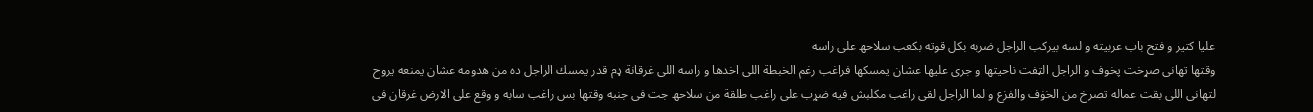عليا كتير و فتح باب عربيته و لسه بيركب الراجل ضربه بكل قوته بكعب سلاحھ على راسه
وقتها تهانى صړخت پخوف و الراجل الټفت ناحيتها و جرى عليها عشان يمسكها فراغب رغم الخبطة اللى اخدها و راسه اللى غرقانة ډم قدر يمسك الراجل ده من هدومه عشان يمنعه يروح لتهانى اللى بقت عماله تصرخ من الخۏف والفزع و لما الراجل لقى راغب مكلبش فيه ضړب على راغب طلقة من سلاحھ جت فى جنبه وقتها بس راغب سابه و وقع على الارض غرقان فى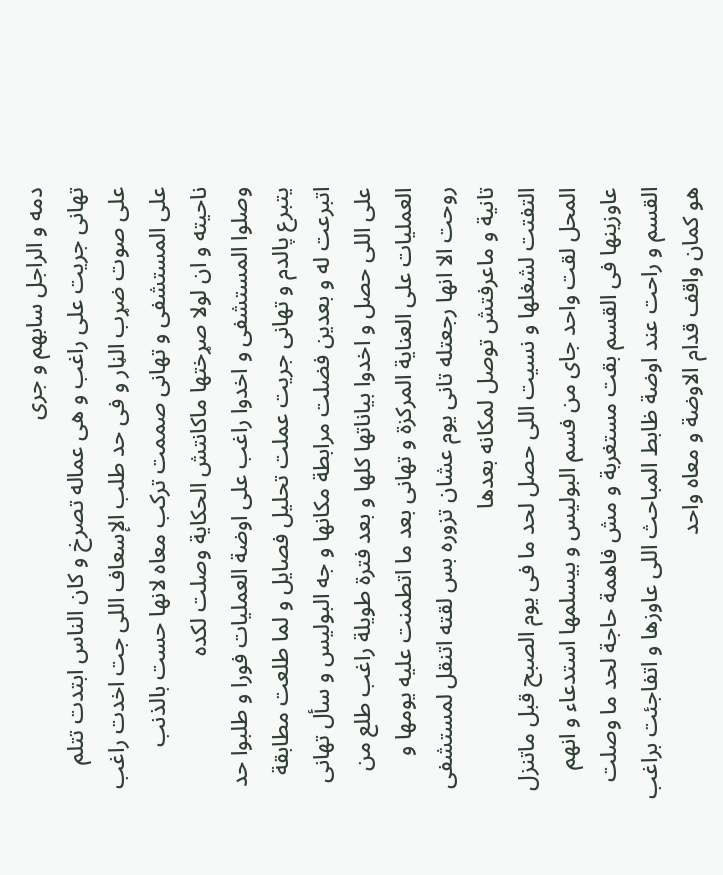دمه و الراجل سابهم و جرى
تهانى جريت على راغب و هى عماله تصرخ و كان الناس ابتدت تتلم على صوت ضړب الڼار و فى حد طلب الإسعاف اللى جت اخدت راغب على المستشفى و تهانى صممت تركب معاه لانها حست بالذنب ناحيته و ان لولا صړختها ماكانتش الحكاية وصلت لكده
وصلوا المستشفى و اخدوا راغب على اوضة العمليات فورا و طلبوا حد يتبرع پالدم و تهانى جريت عملت تحليل فصايل و لما طلعت مطابقة اتبرعت له و بعدين فضلت مرابطة مكانها و جه البوليس و سأل تهانى على اللى حصل و اخدوا بياناتها كلها و بعد فترة طويلة راغب طلع من العمليات على العناية المركزة و تهانى بعد ما اتطمنت عليه يومها و روحت الا انها رجعتله تانى يوم عشان تزوره بس لقته اتنقل لمستشفى تانية و ماعرفتش توصل لمكانه بعدها
التفتت لشغلها و نسيت اللى حصل لحد ما فى يوم الصبح قبل ماتنزل المحل لقت واحد جاى من فسم البوليس و بيسلمها استدعاء و انهم عاوزينها فى القسم بقت مستغربة و مش فاهمة حاجة لحد ما وصلت القسم و راحت عند اوضة ظابط المباحث اللى عاوزها و اتفاجئت براغب هو كمان واقف قدام الاوضة و معاه واحد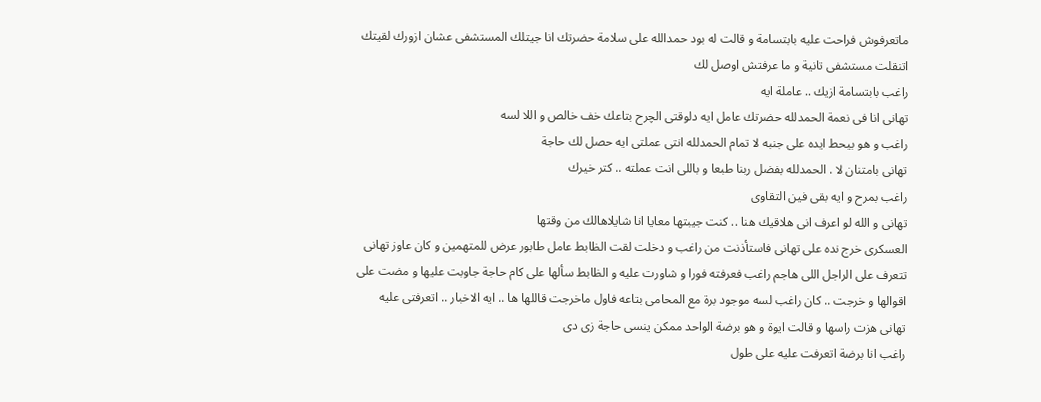ماتعرفوش فراحت عليه بابتسامة و قالت له بود حمدالله على سلامة حضرتك انا جيتلك المستشفى عشان ازورك لقيتك اتنقلت مستشفى تانية و ما عرفتش اوصل لك
راغب بابتسامة ازيك .. عاملة ايه
تهانى انا فى نعمة الحمدلله حضرتك عامل ايه دلوقتى الچرح بتاعك خف خالص و اللا لسه
راغب و هو بيحط ايده على جنبه لا تمام الحمدلله انتى عملتى ايه حصل لك حاجة
تهانى بامتنان لا . الحمدلله بفضل ربنا طبعا و باللى انت عملته .. كتر خيرك
راغب بمرح و ايه بقى فين التقاوى
تهانى و الله لو اعرف انى هلاقيك هنا .. كنت جيبتها معايا انا شايلاهالك من وقتها
العسكرى خرج نده على تهانى فاستأذنت من راغب و دخلت لقت الظابط عامل طابور عرض للمتهمين و كان عاوز تهانى تتعرف على الراجل اللى هاجم راغب فعرفته فورا و شاورت عليه و الظابط سألها على كام حاجة جاوبت عليها و مضت على اقوالها و خرجت .. كان راغب لسه موجود برة مع المحامى بتاعه فاول ماخرجت قاللها ها .. ايه الاخبار .. اتعرفتى عليه
تهانى هزت راسها و قالت ايوة و هو برضة الواحد ممكن ينسى حاجة زى دى
راغب انا برضة اتعرفت عليه على طول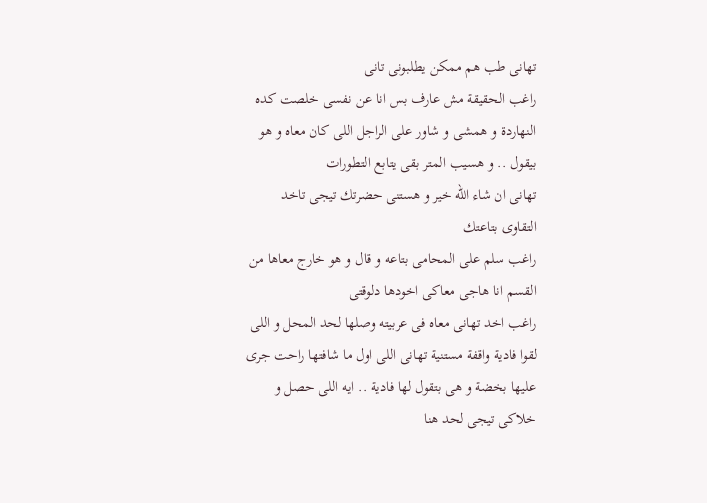تهانى طب هم ممكن يطلبونى تانى
راغب الحقيقة مش عارف بس انا عن نفسى خلصت كده النهاردة و همشى و شاور على الراجل اللى كان معاه و هو بيقول .. و هسيب المتر بقى يتابع التطورات
تهانى ان شاء الله خير و هستنى حضرتك تيجى تاخد التقاوى بتاعتك
راغب سلم على المحامى بتاعه و قال و هو خارج معاها من القسم انا هاجى معاكى اخودها دلوقتى
راغب اخد تهانى معاه فى عربيته وصلها لحد المحل و اللى لقوا فادية واقفة مستنية تهانى اللى اول ما شافتها راحت جرى عليها بخضة و هى بتقول لها فادية .. ايه اللى حصل و خلاكى تيجى لحد هنا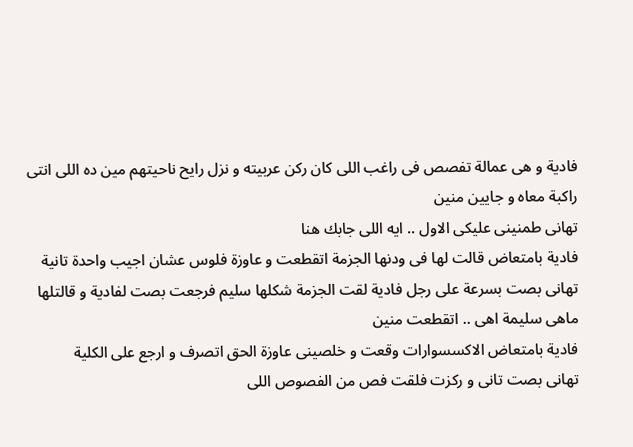فادية و هى عمالة تفصص فى راغب اللى كان ركن عربيته و نزل رايح ناحيتهم مين ده اللى انتى راكبة معاه و جايين منين
تهانى طمنينى عليكى الاول .. ايه اللى جابك هنا
فادية بامتعاض قالت لها فى ودنها الجزمة اتقطعت و عاوزة فلوس عشان اجيب واحدة تانية
تهانى بصت بسرعة على رجل فادية لقت الجزمة شكلها سليم فرجعت بصت لفادية و قالتلها ماهى سليمة اهى .. اتقطعت منين
فادية بامتعاض الاكسسوارات وقعت و خلصينى عاوزة الحق اتصرف و ارجع على الكلية
تهانى بصت تانى و ركزت فلقت فص من الفصوص اللى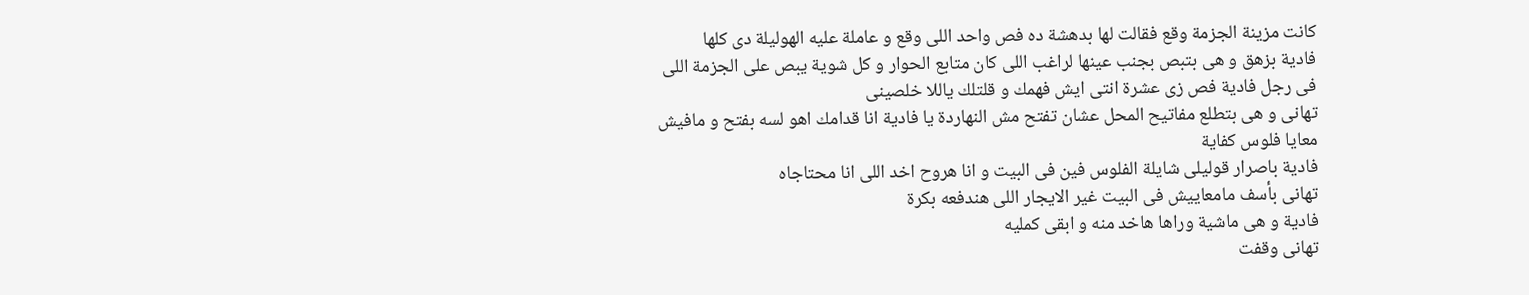كانت مزينة الجزمة وقع فقالت لها بدهشة ده فص واحد اللى وقع و عاملة عليه الهوليلة دى كلها
فادية بزهق و هى بتبص بجنب عينها لراغب اللى كان متابع الحوار و كل شوية يبص على الجزمة اللى فى رجل فادية فص زى عشرة انتى ايش فهمك و قلتلك ياللا خلصينى
تهانى و هى بتطلع مفاتيح المحل عشان تفتح مش النهاردة يا فادية انا قدامك اهو لسه بفتح و مافيش معايا فلوس كفاية
فادية باصرار قوليلى شايلة الفلوس فين فى البيت و انا هروح اخد اللى انا محتاجاه
تهانى بأسف مامعاييش فى البيت غير الايجار اللى هندفعه بكرة
فادية و هى ماشية وراها هاخد منه و ابقى كمليه
تهانى وقفت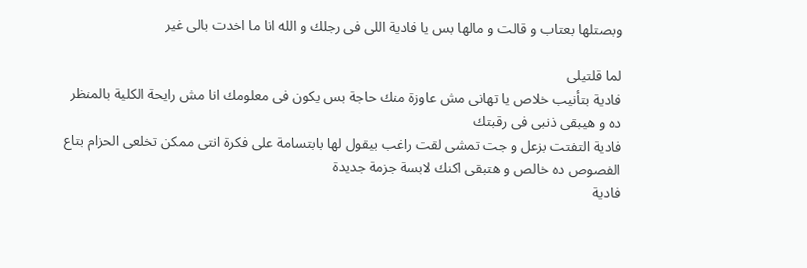وبصتلها بعتاب و قالت و مالها بس يا فادية اللى فى رجلك و الله انا ما اخدت بالى غير

لما قلتيلى
فادية بتأنيب خلاص يا تهانى مش عاوزة منك حاجة بس يكون فى معلومك انا مش رايحة الكلية بالمنظر ده و هيبقى ذنبى فى رقبتك
فادية التفتت بزعل و جت تمشى لقت راغب بيقول لها بابتسامة على فكرة انتى ممكن تخلعى الحزام بتاع الفصوص ده خالص و هتبقى اكنك لابسة جزمة جديدة
فادية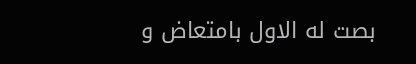بصت له الاول بامتعاض و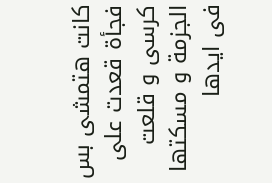كانت هتمشى بس فجأة قعدت على كرسى و قلعت الجزمة و مسكتها فى ايدها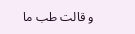و قالت طب ما